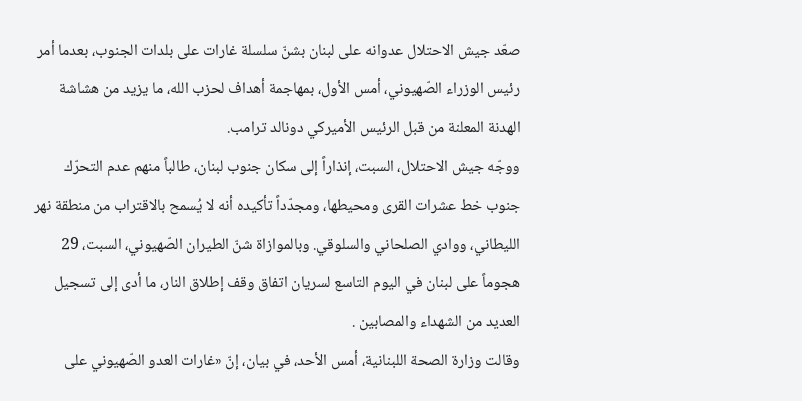صعّد جيش الاحتلال عدوانه على لبنان بشنّ سلسلة غارات على بلدات الجنوب، بعدما أمر رئيس الوزراء الصّهيوني، أمس الأول، بمهاجمة أهداف لحزب الله، ما يزيد من هشاشة الهدنة المعلنة من قبل الرئيس الأميركي دونالد ترامب.
ووجّه جيش الاحتلال، السبت، إنذاراً إلى سكان جنوب لبنان، طالباً منهم عدم التحرّك جنوب خط عشرات القرى ومحيطها، ومجدّداً تأكيده أنه لا يُسمح بالاقتراب من منطقة نهر الليطاني، ووادي الصلحاني والسلوقي. وبالموازاة شنّ الطيران الصّهيوني، السبت، 29 هجوماً على لبنان في اليوم التاسع لسريان اتفاق وقف إطلاق النار، ما أدى إلى تسجيل العديد من الشهداء والمصابين .
وقالت وزارة الصحة اللبنانية، أمس الأحد، في بيان، إنّ «غارات العدو الصّهيوني على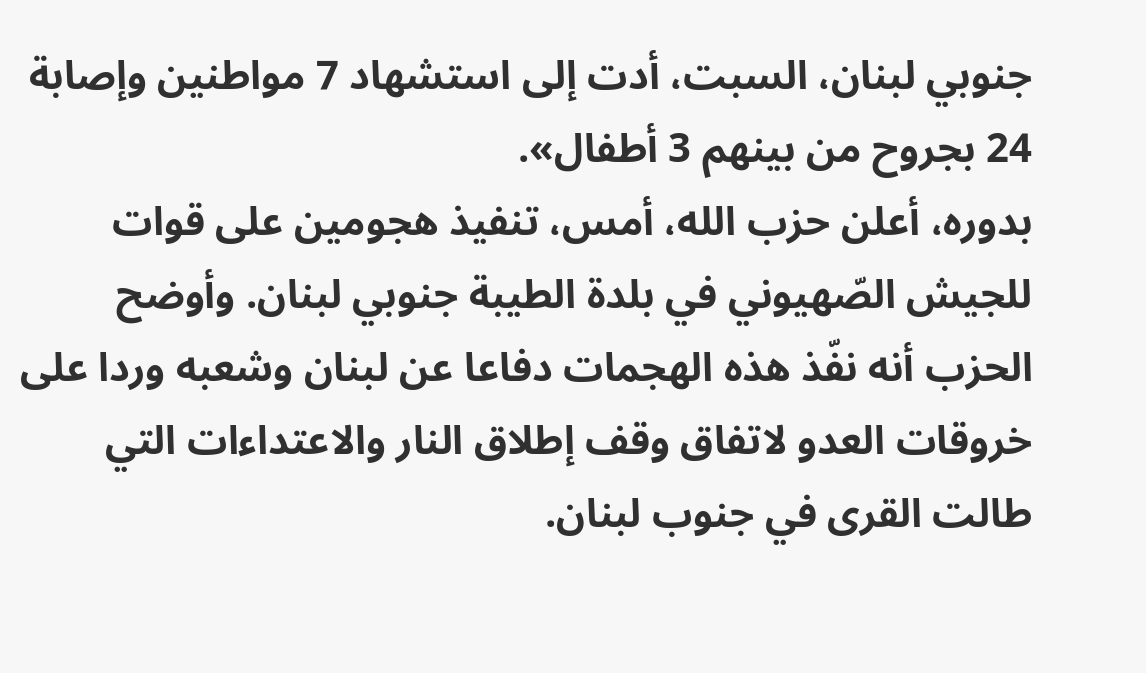جنوبي لبنان، السبت، أدت إلى استشهاد 7 مواطنين وإصابة 24 بجروح من بينهم 3 أطفال».
بدوره، أعلن حزب الله، أمس، تنفيذ هجومين على قوات للجيش الصّهيوني في بلدة الطيبة جنوبي لبنان. وأوضح الحزب أنه نفّذ هذه الهجمات دفاعا عن لبنان وشعبه وردا على خروقات العدو لاتفاق وقف إطلاق النار والاعتداءات التي طالت القرى في جنوب لبنان.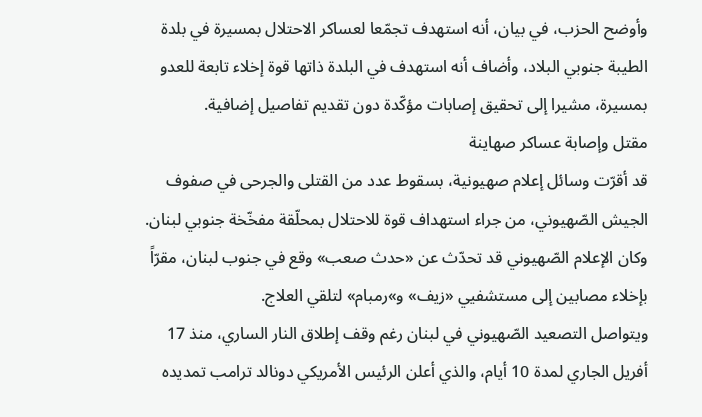وأوضح الحزب، في بيان، أنه استهدف تجمّعا لعساكر الاحتلال بمسيرة في بلدة الطيبة جنوبي البلاد، وأضاف أنه استهدف في البلدة ذاتها قوة إخلاء تابعة للعدو بمسيرة، مشيرا إلى تحقيق إصابات مؤكّدة دون تقديم تفاصيل إضافية.
مقتل وإصابة عساكر صهاينة
قد أقرّت وسائل إعلام صهيونية، بسقوط عدد من القتلى والجرحى في صفوف الجيش الصّهيوني، من جراء استهداف قوة للاحتلال بمحلّقة مفخّخة جنوبي لبنان.
وكان الإعلام الصّهيوني قد تحدّث عن «حدث صعب» وقع في جنوب لبنان، مقرّاً بإخلاء مصابين إلى مستشفيي «زيف» و»رمبام» لتلقي العلاج.
ويتواصل التصعيد الصّهيوني في لبنان رغم وقف إطلاق النار الساري، منذ 17 أفريل الجاري لمدة 10 أيام، والذي أعلن الرئيس الأمريكي دونالد ترامب تمديده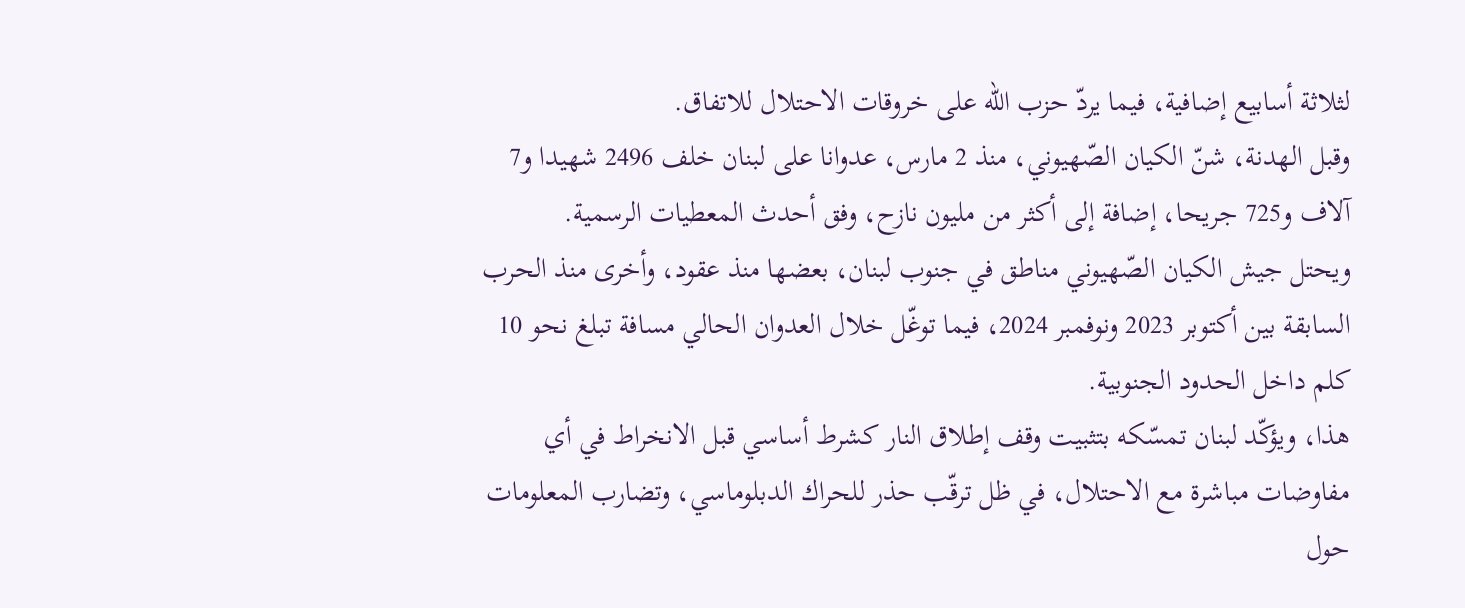لثلاثة أسابيع إضافية، فيما يردّ حزب الله على خروقات الاحتلال للاتفاق.
وقبل الهدنة، شنّ الكيان الصّهيوني، منذ 2 مارس، عدوانا على لبنان خلف 2496 شهيدا و7 آلاف و725 جريحا، إضافة إلى أكثر من مليون نازح، وفق أحدث المعطيات الرسمية.
ويحتل جيش الكيان الصّهيوني مناطق في جنوب لبنان، بعضها منذ عقود، وأخرى منذ الحرب السابقة بين أكتوبر 2023 ونوفمبر 2024، فيما توغّل خلال العدوان الحالي مسافة تبلغ نحو 10 كلم داخل الحدود الجنوبية.
هذا، ويؤكّد لبنان تمسّكه بتثبيت وقف إطلاق النار كشرط أساسي قبل الانخراط في أي مفاوضات مباشرة مع الاحتلال، في ظل ترقّب حذر للحراك الدبلوماسي، وتضارب المعلومات حول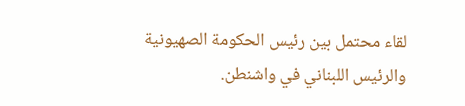لقاء محتمل بين رئيس الحكومة الصهيونية والرئيس اللبناني في واشنطن.